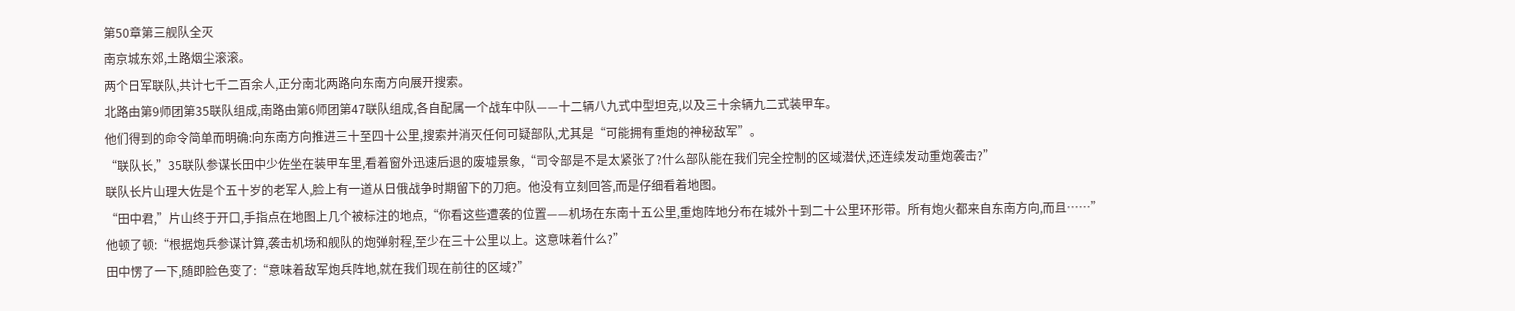第50章第三舰队全灭
南京城东郊,土路烟尘滚滚。
两个日军联队,共计七千二百余人,正分南北两路向东南方向展开搜索。
北路由第9师团第35联队组成,南路由第6师团第47联队组成,各自配属一个战车中队——十二辆八九式中型坦克,以及三十余辆九二式装甲车。
他们得到的命令简单而明确:向东南方向推进三十至四十公里,搜索并消灭任何可疑部队,尤其是“可能拥有重炮的神秘敌军”。
“联队长,”35联队参谋长田中少佐坐在装甲车里,看着窗外迅速后退的废墟景象,“司令部是不是太紧张了?什么部队能在我们完全控制的区域潜伏,还连续发动重炮袭击?”
联队长片山理大佐是个五十岁的老军人,脸上有一道从日俄战争时期留下的刀疤。他没有立刻回答,而是仔细看着地图。
“田中君,”片山终于开口,手指点在地图上几个被标注的地点,“你看这些遭袭的位置——机场在东南十五公里,重炮阵地分布在城外十到二十公里环形带。所有炮火都来自东南方向,而且……”
他顿了顿:“根据炮兵参谋计算,袭击机场和舰队的炮弹射程,至少在三十公里以上。这意味着什么?”
田中愣了一下,随即脸色变了:“意味着敌军炮兵阵地,就在我们现在前往的区域?”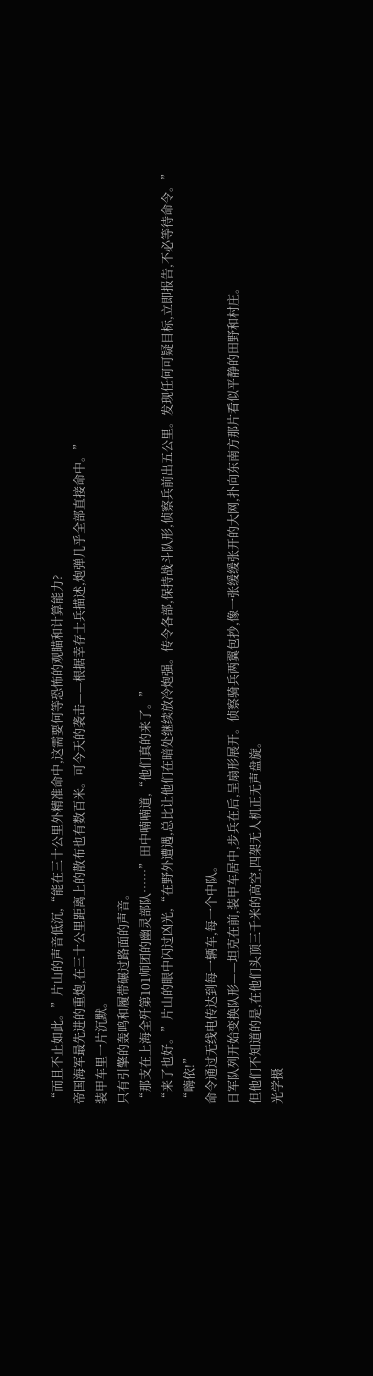“而且不止如此。”片山的声音低沉,“能在三十公里外精准命中,这需要何等恐怖的观瞄和计算能力?
帝国海军最先进的重炮,在三十公里距离上的散布也有数百米。可今天的袭击——根据幸存士兵描述,炮弹几乎全部直接命中。”
装甲车里一片沉默。
只有引擎的轰鸣和履带碾过路面的声音。
“那支在上海全歼第101师团的幽灵部队……”田中喃喃道,“他们真的来了。”
“来了也好。”片山的眼中闪过凶光,“在野外遭遇,总比让他们在暗处继续放冷炮强。传令各部,保持战斗队形,侦察兵前出五公里。发现任何可疑目标,立即报告,不必等待命令。”
“嗨依!”
命令通过无线电传达到每一辆车,每一个中队。
日军队列开始变换队形——坦克在前,装甲车居中,步兵在后,呈扇形展开。侦察骑兵两翼包抄,像一张缓缓张开的大网,扑向东南方那片看似平静的田野和村庄。
但他们不知道的是,在他们头顶三千米的高空,四架无人机正无声盘旋。
光学摄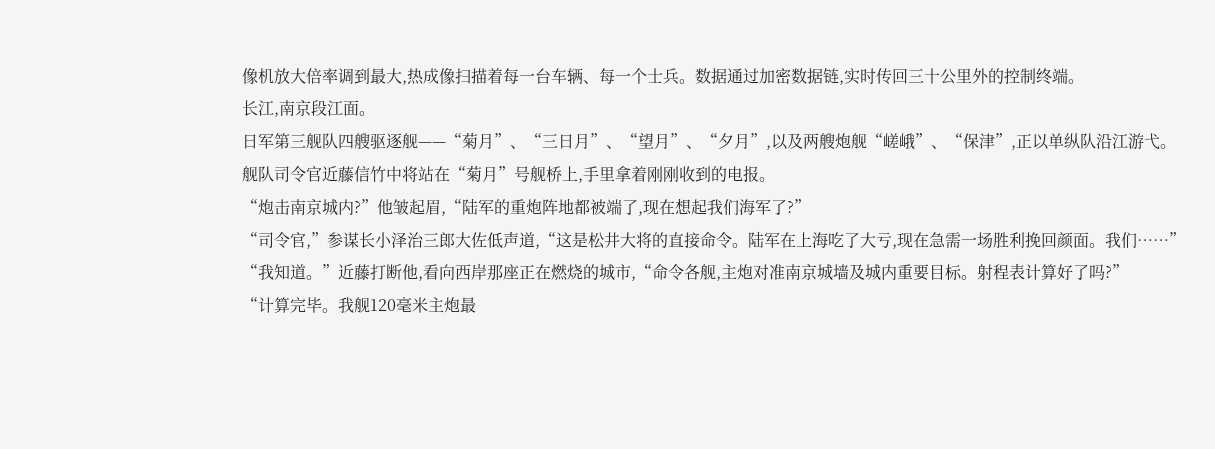像机放大倍率调到最大,热成像扫描着每一台车辆、每一个士兵。数据通过加密数据链,实时传回三十公里外的控制终端。
长江,南京段江面。
日军第三舰队四艘驱逐舰——“菊月”、“三日月”、“望月”、“夕月”,以及两艘炮舰“嵯峨”、“保津”,正以单纵队沿江游弋。
舰队司令官近藤信竹中将站在“菊月”号舰桥上,手里拿着刚刚收到的电报。
“炮击南京城内?”他皱起眉,“陆军的重炮阵地都被端了,现在想起我们海军了?”
“司令官,”参谋长小泽治三郎大佐低声道,“这是松井大将的直接命令。陆军在上海吃了大亏,现在急需一场胜利挽回颜面。我们……”
“我知道。”近藤打断他,看向西岸那座正在燃烧的城市,“命令各舰,主炮对准南京城墙及城内重要目标。射程表计算好了吗?”
“计算完毕。我舰120毫米主炮最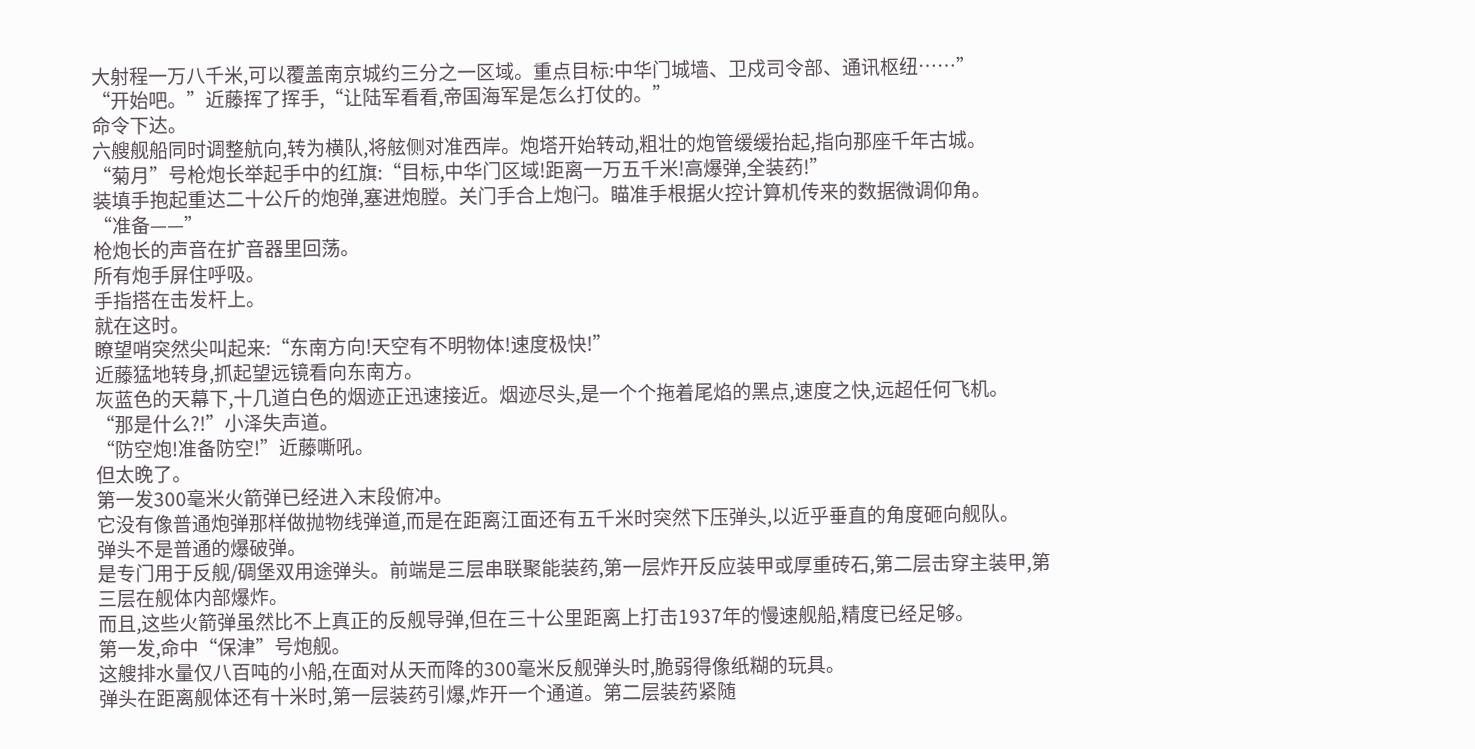大射程一万八千米,可以覆盖南京城约三分之一区域。重点目标:中华门城墙、卫戍司令部、通讯枢纽……”
“开始吧。”近藤挥了挥手,“让陆军看看,帝国海军是怎么打仗的。”
命令下达。
六艘舰船同时调整航向,转为横队,将舷侧对准西岸。炮塔开始转动,粗壮的炮管缓缓抬起,指向那座千年古城。
“菊月”号枪炮长举起手中的红旗:“目标,中华门区域!距离一万五千米!高爆弹,全装药!”
装填手抱起重达二十公斤的炮弹,塞进炮膛。关门手合上炮闩。瞄准手根据火控计算机传来的数据微调仰角。
“准备——”
枪炮长的声音在扩音器里回荡。
所有炮手屏住呼吸。
手指搭在击发杆上。
就在这时。
瞭望哨突然尖叫起来:“东南方向!天空有不明物体!速度极快!”
近藤猛地转身,抓起望远镜看向东南方。
灰蓝色的天幕下,十几道白色的烟迹正迅速接近。烟迹尽头,是一个个拖着尾焰的黑点,速度之快,远超任何飞机。
“那是什么?!”小泽失声道。
“防空炮!准备防空!”近藤嘶吼。
但太晚了。
第一发300毫米火箭弹已经进入末段俯冲。
它没有像普通炮弹那样做抛物线弹道,而是在距离江面还有五千米时突然下压弹头,以近乎垂直的角度砸向舰队。
弹头不是普通的爆破弹。
是专门用于反舰/碉堡双用途弹头。前端是三层串联聚能装药,第一层炸开反应装甲或厚重砖石,第二层击穿主装甲,第三层在舰体内部爆炸。
而且,这些火箭弹虽然比不上真正的反舰导弹,但在三十公里距离上打击1937年的慢速舰船,精度已经足够。
第一发,命中“保津”号炮舰。
这艘排水量仅八百吨的小船,在面对从天而降的300毫米反舰弹头时,脆弱得像纸糊的玩具。
弹头在距离舰体还有十米时,第一层装药引爆,炸开一个通道。第二层装药紧随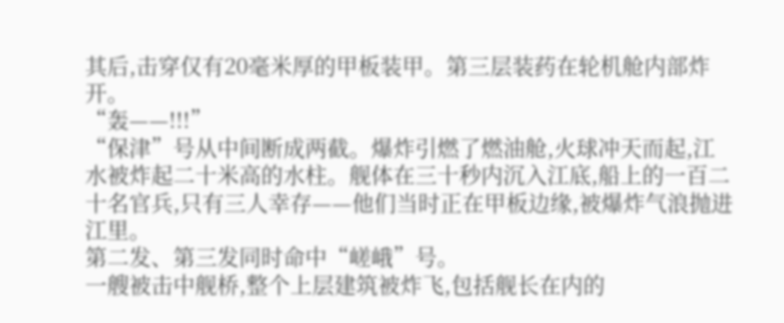其后,击穿仅有20毫米厚的甲板装甲。第三层装药在轮机舱内部炸开。
“轰——!!!”
“保津”号从中间断成两截。爆炸引燃了燃油舱,火球冲天而起,江水被炸起二十米高的水柱。舰体在三十秒内沉入江底,船上的一百二十名官兵,只有三人幸存——他们当时正在甲板边缘,被爆炸气浪抛进江里。
第二发、第三发同时命中“嵯峨”号。
一艘被击中舰桥,整个上层建筑被炸飞,包括舰长在内的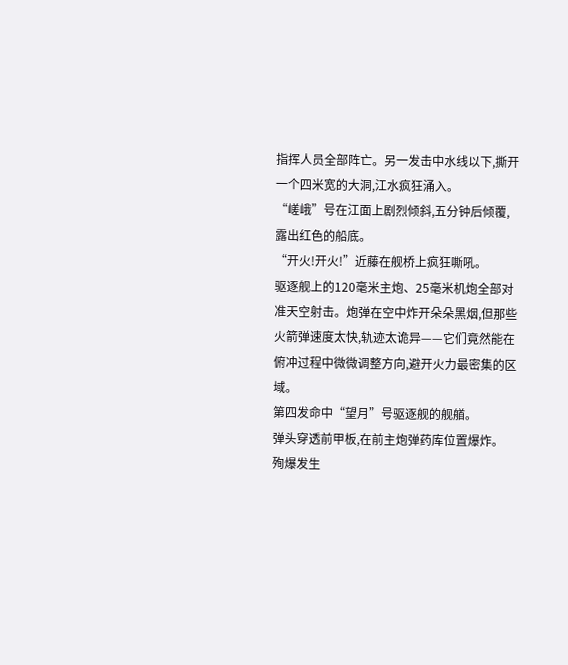指挥人员全部阵亡。另一发击中水线以下,撕开一个四米宽的大洞,江水疯狂涌入。
“嵯峨”号在江面上剧烈倾斜,五分钟后倾覆,露出红色的船底。
“开火!开火!”近藤在舰桥上疯狂嘶吼。
驱逐舰上的120毫米主炮、25毫米机炮全部对准天空射击。炮弹在空中炸开朵朵黑烟,但那些火箭弹速度太快,轨迹太诡异——它们竟然能在俯冲过程中微微调整方向,避开火力最密集的区域。
第四发命中“望月”号驱逐舰的舰艏。
弹头穿透前甲板,在前主炮弹药库位置爆炸。
殉爆发生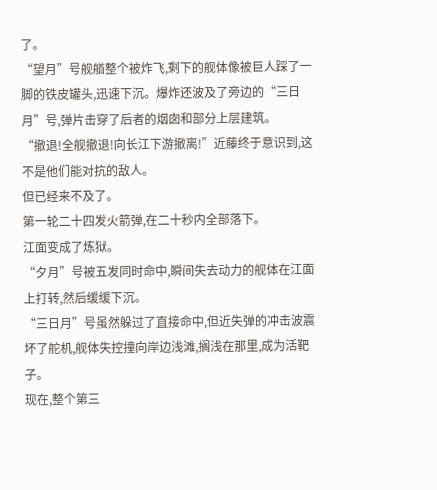了。
“望月”号舰艏整个被炸飞,剩下的舰体像被巨人踩了一脚的铁皮罐头,迅速下沉。爆炸还波及了旁边的“三日月”号,弹片击穿了后者的烟囱和部分上层建筑。
“撤退!全舰撤退!向长江下游撤离!”近藤终于意识到,这不是他们能对抗的敌人。
但已经来不及了。
第一轮二十四发火箭弹,在二十秒内全部落下。
江面变成了炼狱。
“夕月”号被五发同时命中,瞬间失去动力的舰体在江面上打转,然后缓缓下沉。
“三日月”号虽然躲过了直接命中,但近失弹的冲击波震坏了舵机,舰体失控撞向岸边浅滩,搁浅在那里,成为活靶子。
现在,整个第三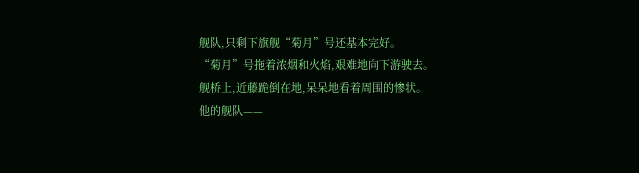舰队,只剩下旗舰“菊月”号还基本完好。
“菊月”号拖着浓烟和火焰,艰难地向下游驶去。
舰桥上,近藤跪倒在地,呆呆地看着周围的惨状。
他的舰队——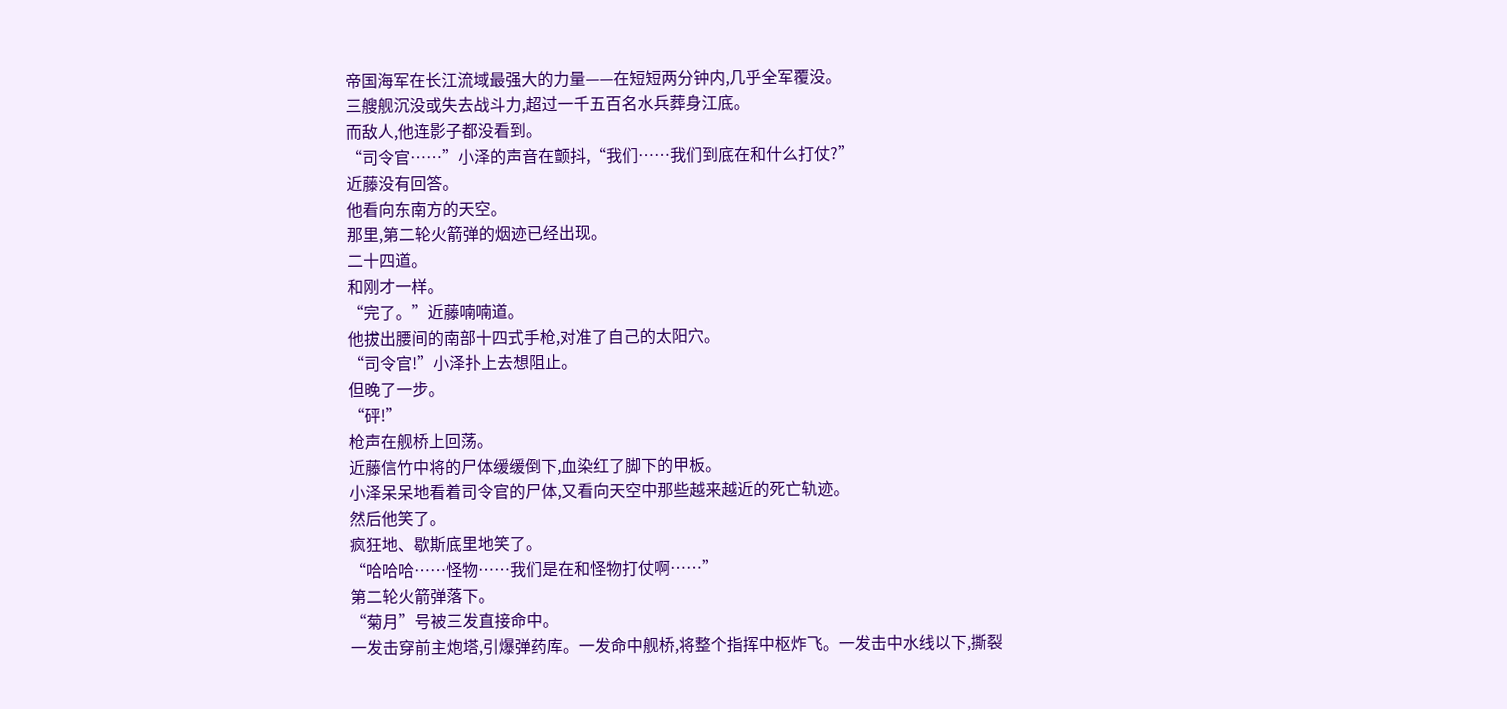帝国海军在长江流域最强大的力量——在短短两分钟内,几乎全军覆没。
三艘舰沉没或失去战斗力,超过一千五百名水兵葬身江底。
而敌人,他连影子都没看到。
“司令官……”小泽的声音在颤抖,“我们……我们到底在和什么打仗?”
近藤没有回答。
他看向东南方的天空。
那里,第二轮火箭弹的烟迹已经出现。
二十四道。
和刚才一样。
“完了。”近藤喃喃道。
他拔出腰间的南部十四式手枪,对准了自己的太阳穴。
“司令官!”小泽扑上去想阻止。
但晚了一步。
“砰!”
枪声在舰桥上回荡。
近藤信竹中将的尸体缓缓倒下,血染红了脚下的甲板。
小泽呆呆地看着司令官的尸体,又看向天空中那些越来越近的死亡轨迹。
然后他笑了。
疯狂地、歇斯底里地笑了。
“哈哈哈……怪物……我们是在和怪物打仗啊……”
第二轮火箭弹落下。
“菊月”号被三发直接命中。
一发击穿前主炮塔,引爆弹药库。一发命中舰桥,将整个指挥中枢炸飞。一发击中水线以下,撕裂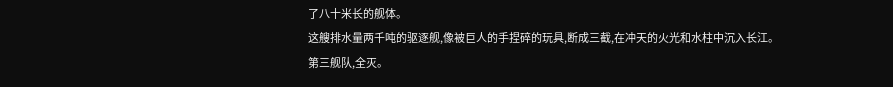了八十米长的舰体。
这艘排水量两千吨的驱逐舰,像被巨人的手捏碎的玩具,断成三截,在冲天的火光和水柱中沉入长江。
第三舰队,全灭。